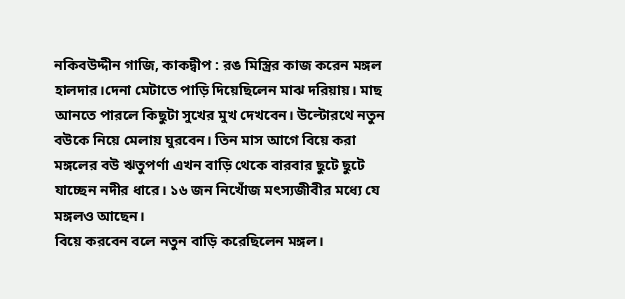নকিবউদ্দীন গাজি, কাকদ্বীপ : রঙ মিস্ত্রির কাজ করেন মঙ্গল হালদার।দেনা মেটাতে পাড়ি দিয়েছিলেন মাঝ দরিয়ায়। মাছ আনতে পারলে কিছুটা সুখের মুখ দেখবেন। উল্টোরথে নতুন বউকে নিয়ে মেলায় ঘুরবেন। তিন মাস আগে বিয়ে করা মঙ্গলের বউ ঋতুপর্ণা এখন বাড়ি থেকে বারবার ছুটে ছুটে যাচ্ছেন নদীর ধারে। ১৬ জন নিখোঁজ মৎস্যজীবীর মধ্যে যে মঙ্গলও আছেন।
বিয়ে করবেন বলে নতুন বাড়ি করেছিলেন মঙ্গল।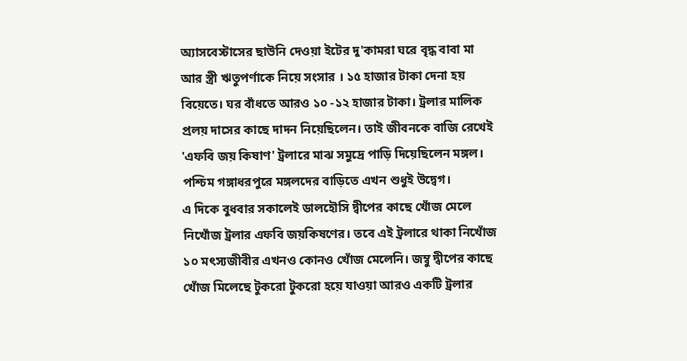অ্যাসবেস্টাসের ছাউনি দেওয়া ইটের দু'কামরা ঘরে বৃদ্ধ বাবা মা আর স্ত্রী ঋতুপর্ণাকে নিয়ে সংসার । ১৫ হাজার টাকা দেনা হয় বিয়েতে। ঘর বাঁধতে আরও ১০ -১২ হাজার টাকা। ট্রলার মালিক প্রলয় দাসের কাছে দাদন নিয়েছিলেন। তাই জীবনকে বাজি রেখেই 'এফবি জয় কিষাণ' ট্রলারে মাঝ সমুদ্রে পাড়ি দিয়েছিলেন মঙ্গল। পশ্চিম গঙ্গাধরপুরে মঙ্গলদের বাড়িতে এখন শুধুই উদ্বেগ।
এ দিকে বুধবার সকালেই ডালহৌসি দ্বীপের কাছে খোঁজ মেলে নিখোঁজ ট্রলার এফবি জয়কিষণের। তবে এই ট্রলারে থাকা নিখোঁজ ১০ মৎস্যজীবীর এখনও কোনও খোঁজ মেলেনি। জম্বু দ্বীপের কাছে খোঁজ মিলেছে টুকরো টুকরো হয়ে যাওয়া আরও একটি ট্রলার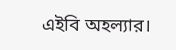এইবি অহল্যার।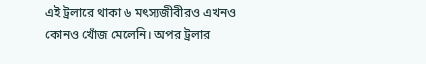এই ট্রলারে থাকা ৬ মৎস্যজীবীরও এখনও কোনও খোঁজ মেলেনি। অপর ট্রলার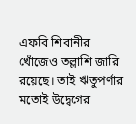এফবি শিবানীর খোঁজেও তল্লাশি জারি রয়েছে। তাই ঋতুপর্ণার মতোই উদ্বেগের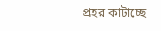প্রহর কাটাচ্ছে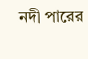নদী পারের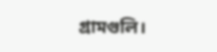গ্রামগুলি।